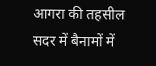आगरा की तहसील सदर में बैनामों में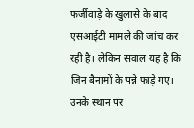फर्जीवाड़े के खुलासे के बाद एसआईटी मामले की जांच कर रही है। लेकिन सवाल यह है कि जिन बैनामों के पन्ने फाड़े गए। उनके स्थान पर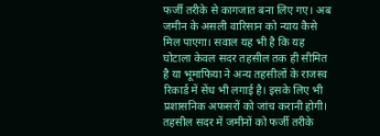फर्जी तरीके से कागजात बना लिए गए। अब जमीन के असली वारिसान को न्याय कैसे मिल पाएगा। सवाल यह भी है कि यह घोटाला केवल सदर तहसील तक ही सीमित है या भूमाफिया ने अन्य तहसीलों के राजस्व रिकार्ड में सेंध भी लगाई है। इसके लिए भी प्रशासनिक अफसरों को जांच करानी होगी।
तहसील सदर में जमीनों को फर्जी तरीके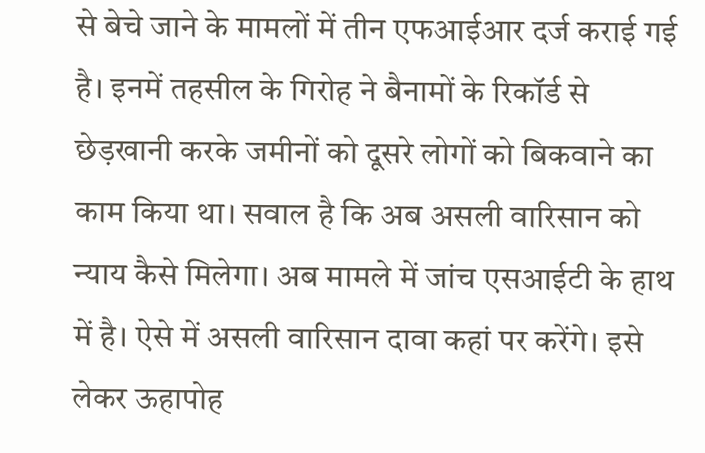से बेचे जाने के मामलों में तीन एफआईआर दर्ज कराई गई है। इनमें तहसील के गिरोह ने बैनामों के रिकॉर्ड से छेड़खानी करके जमीनों को दूसरे लोगों को बिकवाने का काम किया था। सवाल है कि अब असली वारिसान को न्याय कैसे मिलेगा। अब मामले में जांच एसआईटी के हाथ में है। ऐसे में असली वारिसान दावा कहां पर करेंगे। इसे लेकर ऊहापोह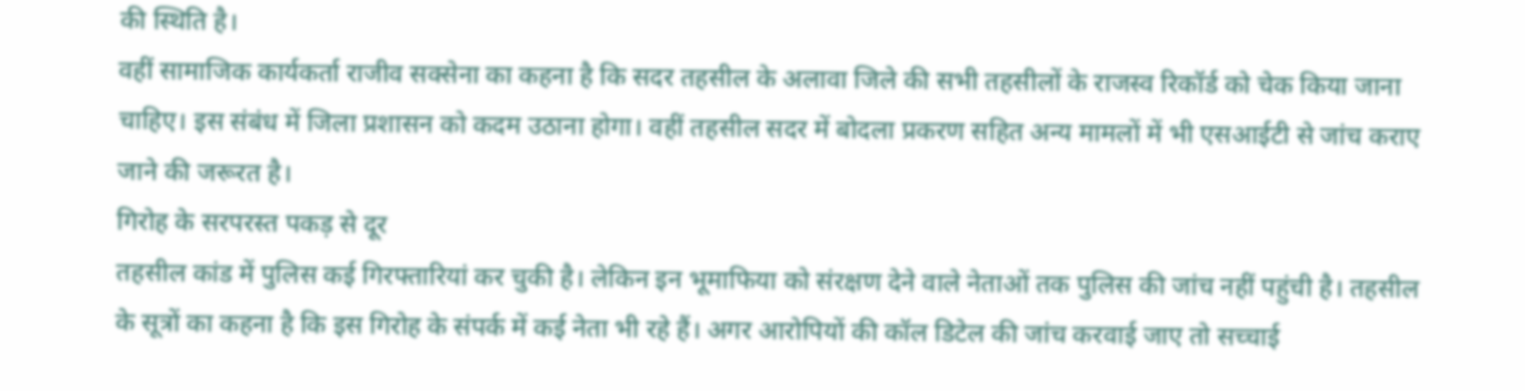की स्थिति है।
वहीं सामाजिक कार्यकर्ता राजीव सक्सेना का कहना है कि सदर तहसील के अलावा जिले की सभी तहसीलों के राजस्व रिकॉर्ड को चेक किया जाना चाहिए। इस संबंध में जिला प्रशासन को कदम उठाना होगा। वहीं तहसील सदर में बोदला प्रकरण सहित अन्य मामलों में भी एसआईटी से जांच कराए जाने की जरूरत है।
गिरोह के सरपरस्त पकड़ से दूर
तहसील कांड में पुलिस कई गिरफ्तारियां कर चुकी है। लेकिन इन भूमाफिया को संरक्षण देने वाले नेताओं तक पुलिस की जांच नहीं पहुंची है। तहसील के सूत्रों का कहना है कि इस गिरोह के संपर्क में कई नेता भी रहे हैं। अगर आरोपियों की कॉल डिटेल की जांच करवाई जाए तो सच्चाई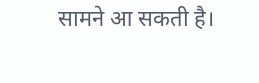सामने आ सकती है।